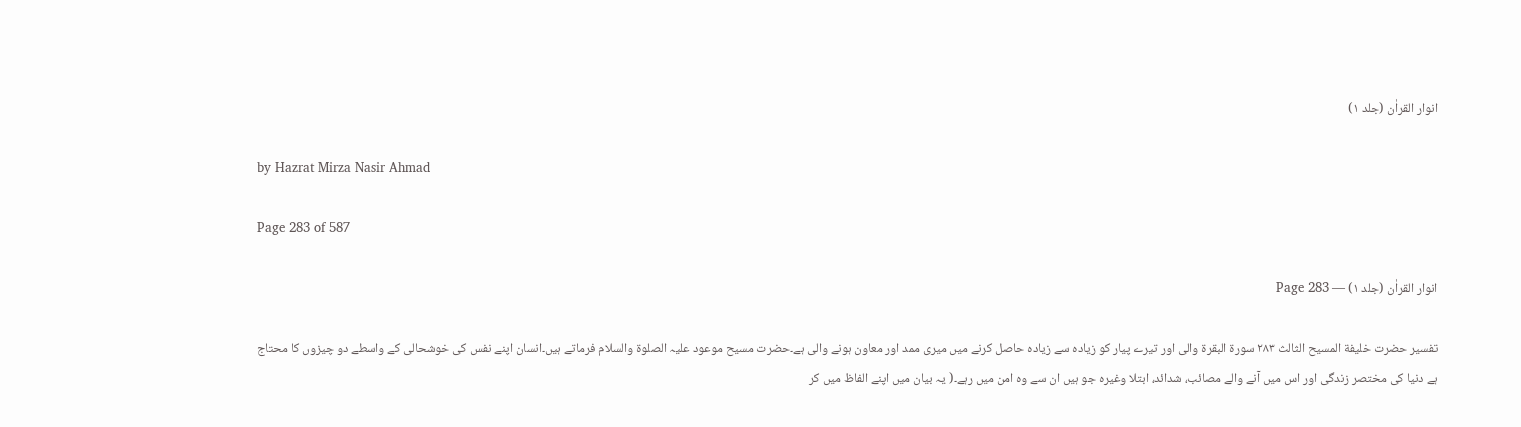انوار القراٰن (جلد ۱)

by Hazrat Mirza Nasir Ahmad

Page 283 of 587

انوار القراٰن (جلد ۱) — Page 283

تفسیر حضرت خلیفة المسیح الثالث ۲۸۳ سورة البقرة والی اور تیرے پیار کو زیادہ سے زیادہ حاصل کرنے میں میری ممد اور معاون ہونے والی ہے۔حضرت مسیح موعود علیہ الصلوۃ والسلام فرماتے ہیں۔انسان اپنے نفس کی خوشحالی کے واسطے دو چیزوں کا محتاج ہے دنیا کی مختصر زندگی اور اس میں آنے والے مصائب، شدائد، ابتلا وغیرہ جو ہیں ان سے وہ امن میں رہے۔( یہ بیان میں اپنے الفاظ میں کر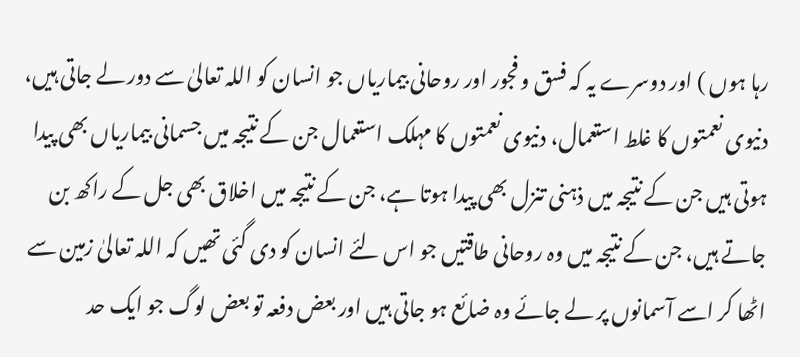رہا ہوں ) اور دوسرے یہ کہ فسق و فجور اور روحانی بیماریاں جو انسان کو اللہ تعالیٰ سے دور لے جاتی ہیں، دنیوی نعمتوں کا غلط استعمال، دنیوی نعمتوں کا مہلک استعمال جن کے نتیجہ میں جسمانی بیماریاں بھی پیدا ہوتی ہیں جن کے نتیجہ میں ذہنی تنزل بھی پیدا ہوتا ہے، جن کے نتیجہ میں اخلاق بھی جل کے راکھ بن جاتے ہیں، جن کے نتیجہ میں وہ روحانی طاقتیں جو اس لئے انسان کو دی گئی تھیں کہ اللہ تعالیٰ زمین سے اٹھا کر اسے آسمانوں پر لے جائے وہ ضائع ہو جاتی ہیں اور بعض دفعہ تو بعض لوگ جو ایک حد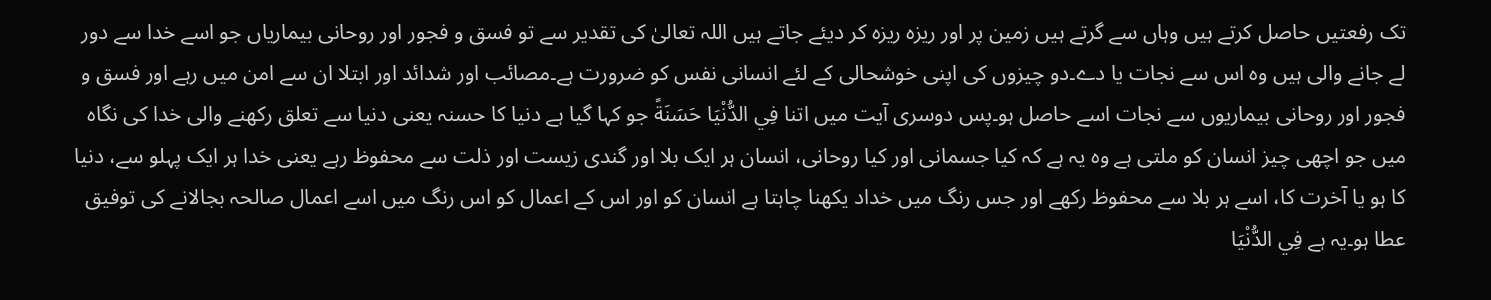تک رفعتیں حاصل کرتے ہیں وہاں سے گرتے ہیں زمین پر اور ریزہ ریزہ کر دیئے جاتے ہیں اللہ تعالیٰ کی تقدیر سے تو فسق و فجور اور روحانی بیماریاں جو اسے خدا سے دور لے جانے والی ہیں وہ اس سے نجات یا دے۔دو چیزوں کی اپنی خوشحالی کے لئے انسانی نفس کو ضرورت ہے۔مصائب اور شدائد اور ابتلا ان سے امن میں رہے اور فسق و فجور اور روحانی بیماریوں سے نجات اسے حاصل ہو۔پس دوسری آیت میں اتنا فِي الدُّنْيَا حَسَنَةً جو کہا گیا ہے دنیا کا حسنہ یعنی دنیا سے تعلق رکھنے والی خدا کی نگاہ میں جو اچھی چیز انسان کو ملتی ہے وہ یہ ہے کہ کیا جسمانی اور کیا روحانی، انسان ہر ایک بلا اور گندی زیست اور ذلت سے محفوظ رہے یعنی خدا ہر ایک پہلو سے، دنیا کا ہو یا آخرت کا، اسے ہر بلا سے محفوظ رکھے اور جس رنگ میں خداد یکھنا چاہتا ہے انسان کو اور اس کے اعمال کو اس رنگ میں اسے اعمال صالحہ بجالانے کی توفیق عطا ہو۔یہ ہے فِي الدُّنْيَا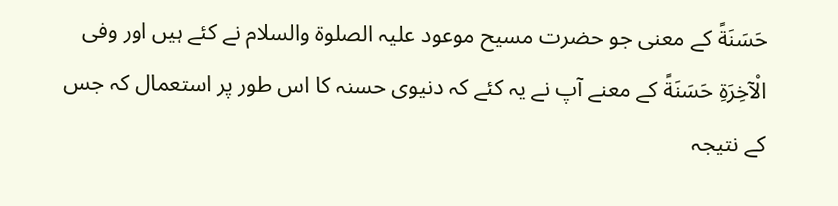حَسَنَةً کے معنی جو حضرت مسیح موعود علیہ الصلوۃ والسلام نے کئے ہیں اور وفی الْآخِرَةِ حَسَنَةً کے معنے آپ نے یہ کئے کہ دنیوی حسنہ کا اس طور پر استعمال کہ جس کے نتیجہ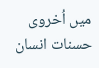میں اُخروی حسنات انسان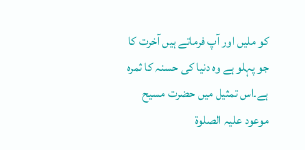کو ملیں اور آپ فرماتے ہیں آخرت کا جو پہلو ہے وہ دنیا کی حسنہ کا ثمرہ ہے۔اس تمثیل میں حضرت مسیح موعود علیہ الصلوۃ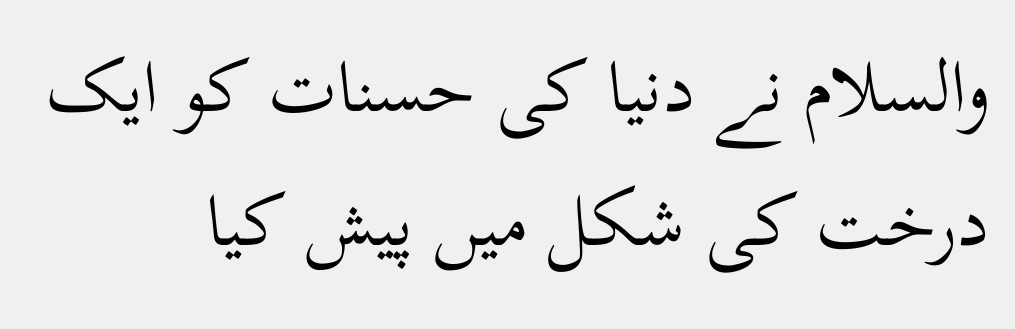والسلام نے دنیا کی حسنات کو ایک درخت کی شکل میں پیش کیا